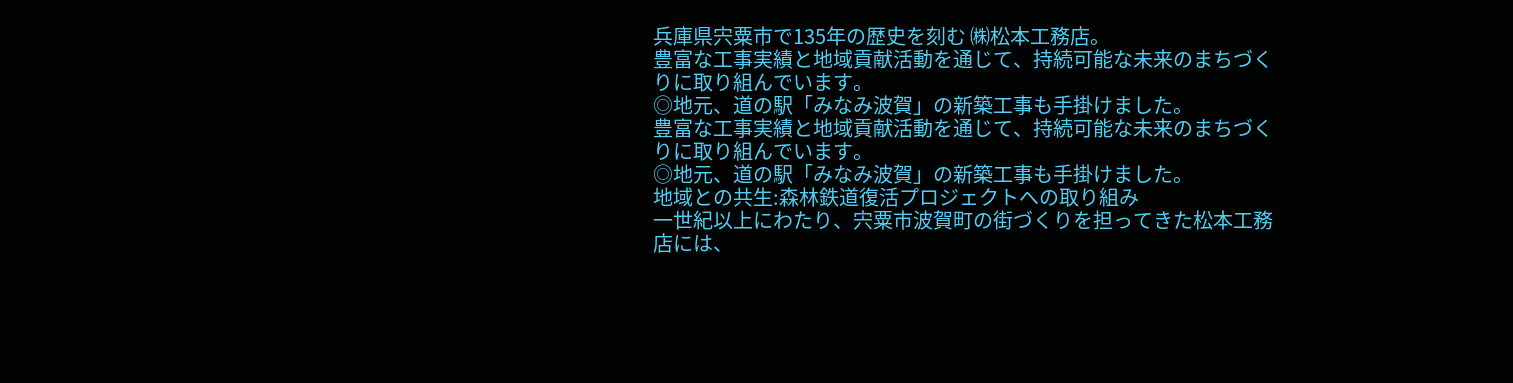兵庫県宍粟市で135年の歴史を刻む ㈱松本工務店。
豊富な工事実績と地域貢献活動を通じて、持続可能な未来のまちづくりに取り組んでいます。
◎地元、道の駅「みなみ波賀」の新築工事も手掛けました。
豊富な工事実績と地域貢献活動を通じて、持続可能な未来のまちづくりに取り組んでいます。
◎地元、道の駅「みなみ波賀」の新築工事も手掛けました。
地域との共生:森林鉄道復活プロジェクトへの取り組み
一世紀以上にわたり、宍粟市波賀町の街づくりを担ってきた松本工務店には、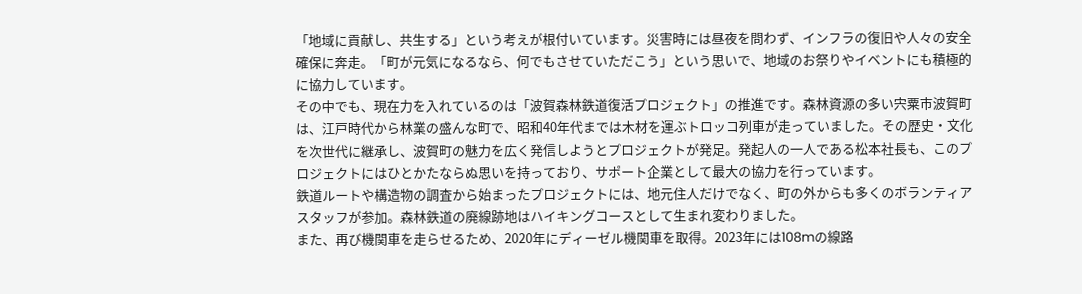「地域に貢献し、共生する」という考えが根付いています。災害時には昼夜を問わず、インフラの復旧や人々の安全確保に奔走。「町が元気になるなら、何でもさせていただこう」という思いで、地域のお祭りやイベントにも積極的に協力しています。
その中でも、現在力を入れているのは「波賀森林鉄道復活プロジェクト」の推進です。森林資源の多い宍粟市波賀町は、江戸時代から林業の盛んな町で、昭和40年代までは木材を運ぶトロッコ列車が走っていました。その歴史・文化を次世代に継承し、波賀町の魅力を広く発信しようとプロジェクトが発足。発起人の一人である松本社長も、このプロジェクトにはひとかたならぬ思いを持っており、サポート企業として最大の協力を行っています。
鉄道ルートや構造物の調査から始まったプロジェクトには、地元住人だけでなく、町の外からも多くのボランティアスタッフが参加。森林鉄道の廃線跡地はハイキングコースとして生まれ変わりました。
また、再び機関車を走らせるため、2020年にディーゼル機関車を取得。2023年には108mの線路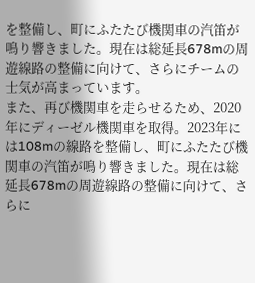を整備し、町にふたたび機関車の汽笛が鳴り響きました。現在は総延長678mの周遊線路の整備に向けて、さらにチームの士気が高まっています。
また、再び機関車を走らせるため、2020年にディーゼル機関車を取得。2023年には108mの線路を整備し、町にふたたび機関車の汽笛が鳴り響きました。現在は総延長678mの周遊線路の整備に向けて、さらに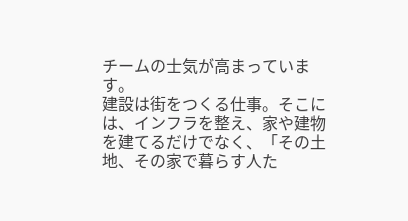チームの士気が高まっています。
建設は街をつくる仕事。そこには、インフラを整え、家や建物を建てるだけでなく、「その土地、その家で暮らす人た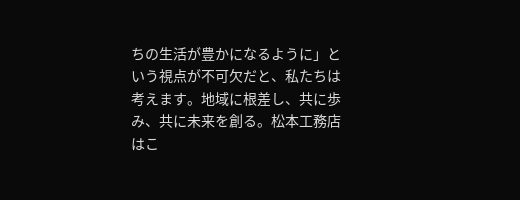ちの生活が豊かになるように」という視点が不可欠だと、私たちは考えます。地域に根差し、共に歩み、共に未来を創る。松本工務店はこ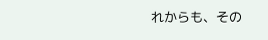れからも、その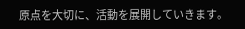原点を大切に、活動を展開していきます。